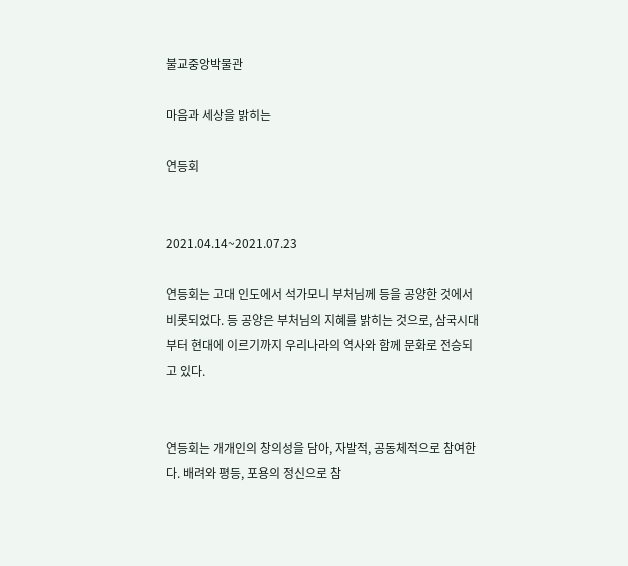불교중앙박물관

마음과 세상을 밝히는

연등회


2021.04.14~2021.07.23

연등회는 고대 인도에서 석가모니 부처님께 등을 공양한 것에서 비롯되었다. 등 공양은 부처님의 지혜를 밝히는 것으로, 삼국시대부터 현대에 이르기까지 우리나라의 역사와 함께 문화로 전승되고 있다.


연등회는 개개인의 창의성을 담아, 자발적, 공동체적으로 참여한다. 배려와 평등, 포용의 정신으로 참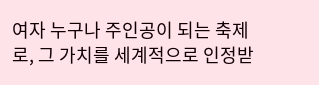여자 누구나 주인공이 되는 축제로, 그 가치를 세계적으로 인정받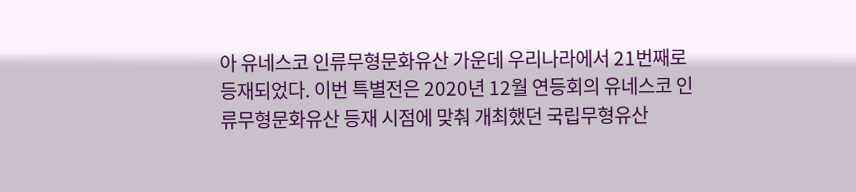아 유네스코 인류무형문화유산 가운데 우리나라에서 21번째로 등재되었다. 이번 특별전은 2020년 12월 연등회의 유네스코 인류무형문화유산 등재 시점에 맞춰 개최했던 국립무형유산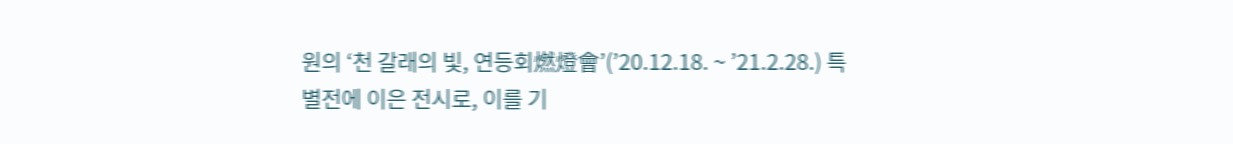원의 ‘천 갈래의 빛, 연등회燃燈會’(’20.12.18. ~ ’21.2.28.) 특별전에 이은 전시로, 이를 기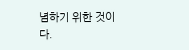념하기 위한 것이다.